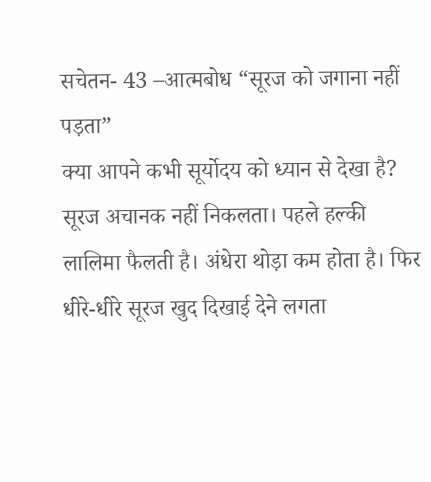सचेतन- 43 –आत्मबोध “सूरज को जगाना नहीं पड़ता”
क्या आपने कभी सूर्योदय को ध्यान से देखा है? सूरज अचानक नहीं निकलता। पहले हल्की लालिमा फैलती है। अंधेरा थोड़ा कम होता है। फिर धीरे-धीरे सूरज खुद दिखाई देने लगता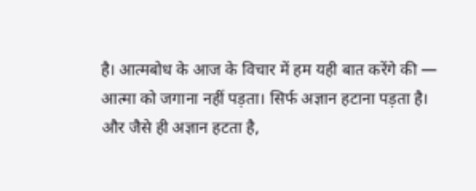है। आत्मबोध के आज के विचार में हम यही बात करेंगे की — आत्मा को जगाना नहीं पड़ता। सिर्फ अज्ञान हटाना पड़ता है। और जैसे ही अज्ञान हटता है,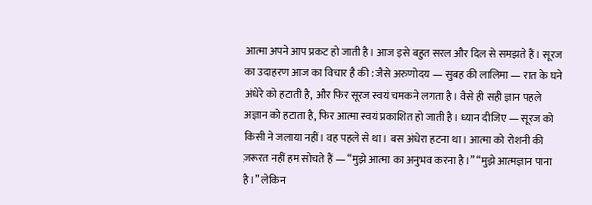आत्मा अपने आप प्रकट हो जाती है। आज इसे बहुत सरल और दिल से समझते हैं। सूरज का उदाहरण आज का विचार है की : जैसे अरुणोदय — सुबह की लालिमा — रात के घने अंधेरे को हटाती है, और फिर सूरज स्वयं चमकने लगता है। वैसे ही सही ज्ञान पहले अज्ञान को हटाता है, फिर आत्मा स्वयं प्रकाशित हो जाती है। ध्यान दीजिए — सूरज को किसी ने जलाया नहीं। वह पहले से था। बस अंधेरा हटना था। आत्मा को रोशनी की ज़रूरत नहीं हम सोचते हैं — “मुझे आत्मा का अनुभव करना है।” “मुझे आत्मज्ञान पाना है।” लेकिन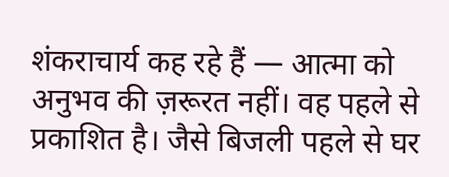शंकराचार्य कह रहे हैं — आत्मा को अनुभव की ज़रूरत नहीं। वह पहले से प्रकाशित है। जैसे बिजली पहले से घर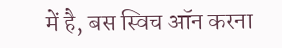में है, बस स्विच ऑन करना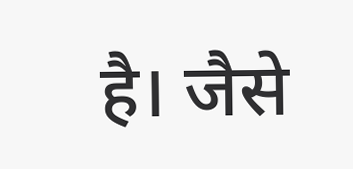है। जैसे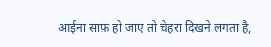आईना साफ़ हो जाए तो चेहरा दिखने लगता है,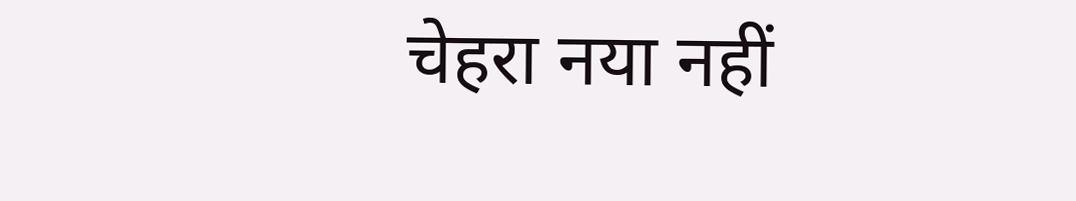चेहरा नया नहीं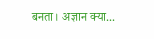बनता। अज्ञान क्या...